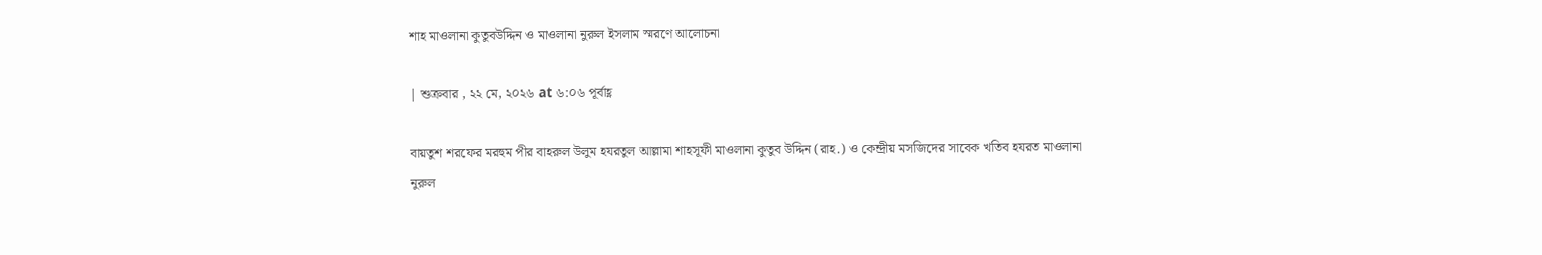শাহ মাওলানা কুতুবউদ্দিন ও মাওলানা নুরুল ইসলাম স্মরণে আলোচনা

| শুক্রবার , ২২ মে, ২০২৬ at ৬:০৬ পূর্বাহ্ণ

বায়তুশ শরফের মরহুম পীর বাহরুল উলুম হযরতুল আল্লামা শাহসূফী মাওলানা কুতুব উদ্দিন (রাহ.) ও কেন্দ্রীয় মসজিদের সাবেক খতিব হযরত মাওলানা নুরুল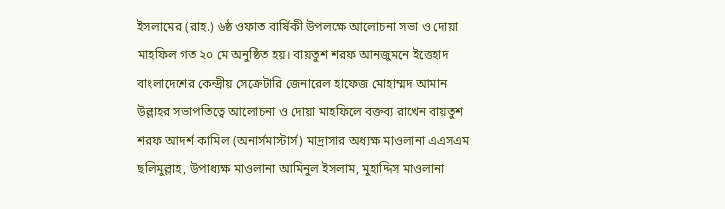ইসলামের (রাহ.) ৬ষ্ঠ ওফাত বার্ষিকী উপলক্ষে আলোচনা সভা ও দোয়া মাহফিল গত ২০ মে অনুষ্ঠিত হয়। বায়তুশ শরফ আনজুমনে ইত্তেহাদ বাংলাদেশের কেন্দ্রীয় সেক্রেটারি জেনারেল হাফেজ মোহাম্মদ আমান উল্লাহর সভাপতিত্বে আলোচনা ও দোয়া মাহফিলে বক্তব্য রাখেন বায়তুশ শরফ আদর্শ কামিল (অনার্সমাস্টার্স) মাদ্রাসার অধ্যক্ষ মাওলানা এএসএম ছলিমুল্লাহ, উপাধ্যক্ষ মাওলানা আমিনুল ইসলাম, মুহাদ্দিস মাওলানা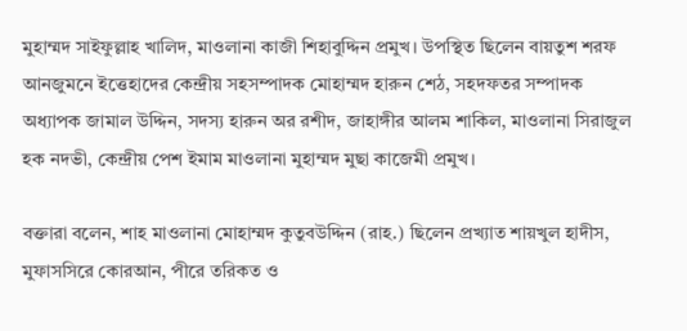মুহাম্মদ সাইফুল্লাহ খালিদ, মাওলানা কাজী শিহাবুদ্দিন প্রমুখ। উপস্থিত ছিলেন বায়তুশ শরফ আনজুমনে ইত্তেহাদের কেন্দ্রীয় সহসম্পাদক মোহাম্মদ হারুন শেঠ, সহদফতর সম্পাদক অধ্যাপক জামাল উদ্দিন, সদস্য হারুন অর রশীদ, জাহাঙ্গীর আলম শাকিল, মাওলানা সিরাজুল হক নদভী, কেন্দ্রীয় পেশ ইমাম মাওলানা মুহাম্মদ মুছা কাজেমী প্রমুখ।

বক্তারা বলেন, শাহ মাওলানা মোহাম্মদ কুতুবউদ্দিন (রাহ.) ছিলেন প্রখ্যাত শায়খুল হাদীস, মুফাসসিরে কোরআন, পীরে তরিকত ও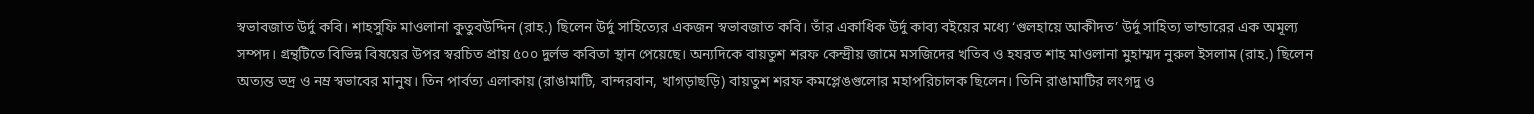স্বভাবজাত উর্দু কবি। শাহসুফি মাওলানা কুতুবউদ্দিন (রাহ.) ছিলেন উর্দু সাহিত্যের একজন স্বভাবজাত কবি। তাঁর একাধিক উর্দু কাব্য বইয়ের মধ্যে ‘গুলহায়ে আকীদত’ উর্দু সাহিত্য ভান্ডারের এক অমূল্য সম্পদ। গ্রন্থটিতে বিভিন্ন বিষয়ের উপর স্বরচিত প্রায় ৫০০ দুর্লভ কবিতা স্থান পেয়েছে। অন্যদিকে বায়তুশ শরফ কেন্দ্রীয় জামে মসজিদের খতিব ও হযরত শাহ মাওলানা মুহাম্মদ নুরুল ইসলাম (রাহ.) ছিলেন অত্যন্ত ভদ্র ও নম্র স্বভাবের মানুষ। তিন পার্বত্য এলাকায় (রাঙামাটি, বান্দরবান, খাগড়াছড়ি) বায়তুশ শরফ কমপ্লেঙগুলোর মহাপরিচালক ছিলেন। তিনি রাঙামাটির লংগদু ও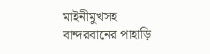মাইনীমুখসহ বান্দরবানের পাহাড়ি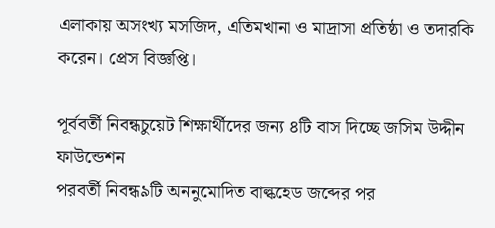এলাকায় অসংখ্য মসজিদ, এতিমখানা ও মাদ্রাসা প্রতিষ্ঠা ও তদারকি করেন। প্রেস বিজ্ঞপ্তি।

পূর্ববর্তী নিবন্ধচুয়েট শিক্ষার্থীদের জন্য ৪টি বাস দিচ্ছে জসিম উদ্দীন ফাউন্ডেশন
পরবর্তী নিবন্ধ৯টি অননুমোদিত বাল্কহেড জব্দের পর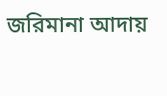জরিমানা আদায়